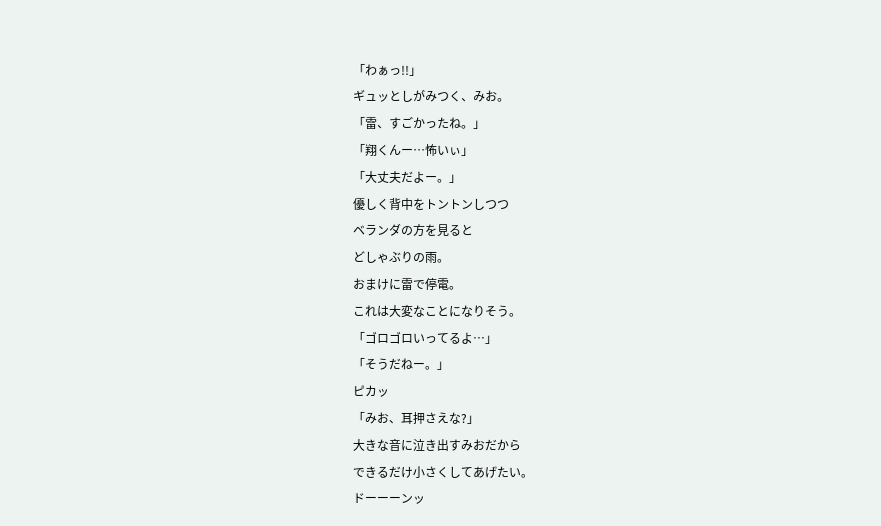「わぁっ!!」
ギュッとしがみつく、みお。
「雷、すごかったね。」
「翔くんー…怖いぃ」
「大丈夫だよー。」
優しく背中をトントンしつつ
ベランダの方を見ると
どしゃぶりの雨。
おまけに雷で停電。
これは大変なことになりそう。
「ゴロゴロいってるよ…」
「そうだねー。」
ピカッ
「みお、耳押さえな?」
大きな音に泣き出すみおだから
できるだけ小さくしてあげたい。
ドーーーンッ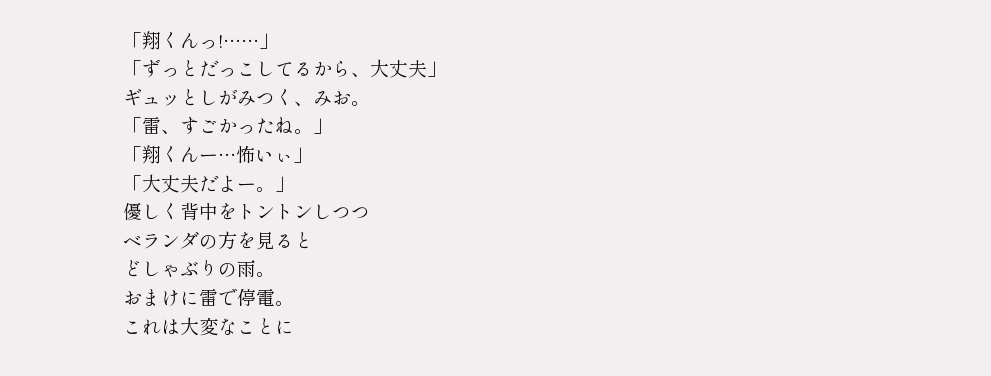「翔くんっ!……」
「ずっとだっこしてるから、大丈夫」
ギュッとしがみつく、みお。
「雷、すごかったね。」
「翔くんー…怖いぃ」
「大丈夫だよー。」
優しく背中をトントンしつつ
ベランダの方を見ると
どしゃぶりの雨。
おまけに雷で停電。
これは大変なことに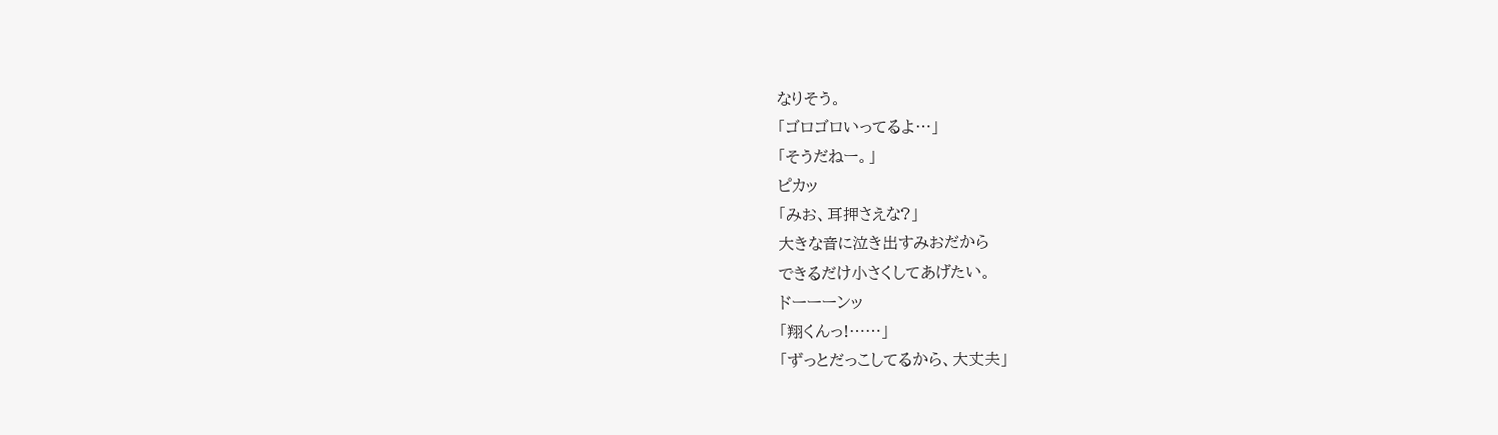なりそう。
「ゴロゴロいってるよ…」
「そうだねー。」
ピカッ
「みお、耳押さえな?」
大きな音に泣き出すみおだから
できるだけ小さくしてあげたい。
ドーーーンッ
「翔くんっ!……」
「ずっとだっこしてるから、大丈夫」